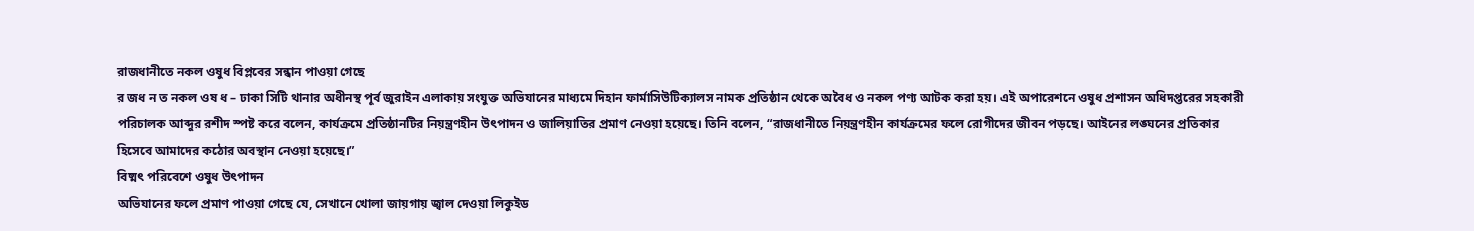রাজধানীতে নকল ওষুধ বিপ্লবের সন্ধান পাওয়া গেছে
র জধ ন ত নকল ওষ ধ – ঢাকা সিটি থানার অধীনস্থ পূর্ব জুরাইন এলাকায় সংযুক্ত অভিযানের মাধ্যমে দিহান ফার্মাসিউটিক্যালস নামক প্রতিষ্ঠান থেকে অবৈধ ও নকল পণ্য আটক করা হয়। এই অপারেশনে ওষুধ প্রশাসন অধিদপ্তরের সহকারী পরিচালক আব্দুর রশীদ স্পষ্ট করে বলেন, কার্যক্রমে প্রতিষ্ঠানটির নিয়ন্ত্রণহীন উৎপাদন ও জালিয়াতির প্রমাণ নেওয়া হয়েছে। তিনি বলেন, “রাজধানীতে নিয়ন্ত্রণহীন কার্যক্রমের ফলে রোগীদের জীবন পড়ছে। আইনের লঙ্ঘনের প্রতিকার হিসেবে আমাদের কঠোর অবস্থান নেওয়া হয়েছে।”
বিষ্মৎ পরিবেশে ওষুধ উৎপাদন
অভিযানের ফলে প্রমাণ পাওয়া গেছে যে, সেখানে খোলা জায়গায় জ্বাল দেওয়া লিকুইড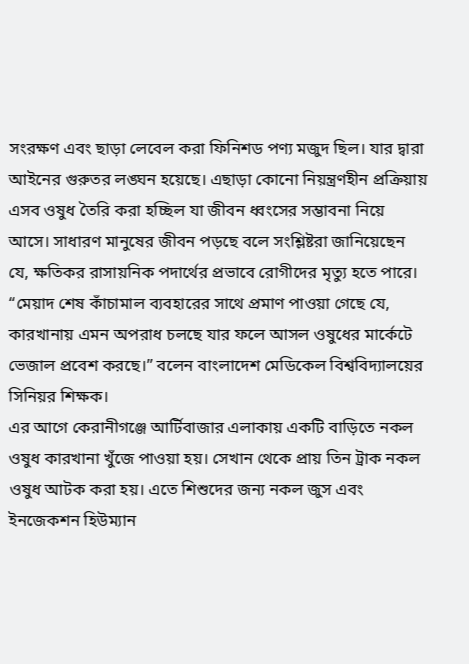সংরক্ষণ এবং ছাড়া লেবেল করা ফিনিশড পণ্য মজুদ ছিল। যার দ্বারা আইনের গুরুতর লঙ্ঘন হয়েছে। এছাড়া কোনো নিয়ন্ত্রণহীন প্রক্রিয়ায় এসব ওষুধ তৈরি করা হচ্ছিল যা জীবন ধ্বংসের সম্ভাবনা নিয়ে আসে। সাধারণ মানুষের জীবন পড়ছে বলে সংশ্লিষ্টরা জানিয়েছেন যে, ক্ষতিকর রাসায়নিক পদার্থের প্রভাবে রোগীদের মৃত্যু হতে পারে।
“মেয়াদ শেষ কাঁচামাল ব্যবহারের সাথে প্রমাণ পাওয়া গেছে যে, কারখানায় এমন অপরাধ চলছে যার ফলে আসল ওষুধের মার্কেটে ভেজাল প্রবেশ করছে।” বলেন বাংলাদেশ মেডিকেল বিশ্ববিদ্যালয়ের সিনিয়র শিক্ষক।
এর আগে কেরানীগঞ্জে আর্টিবাজার এলাকায় একটি বাড়িতে নকল ওষুধ কারখানা খুঁজে পাওয়া হয়। সেখান থেকে প্রায় তিন ট্রাক নকল ওষুধ আটক করা হয়। এতে শিশুদের জন্য নকল জুস এবং ইনজেকশন হিউম্যান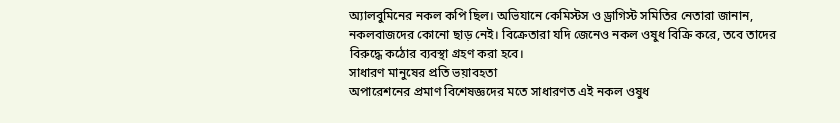অ্যালবুমিনের নকল কপি ছিল। অভিযানে কেমিস্টস ও ড্রাগিস্ট সমিতির নেতারা জানান, নকলবাজদের কোনো ছাড় নেই। বিক্রেতারা যদি জেনেও নকল ওষুধ বিক্রি করে, তবে তাদের বিরুদ্ধে কঠোর ব্যবস্থা গ্রহণ করা হবে।
সাধারণ মানুষের প্রতি ভয়াবহতা
অপারেশনের প্রমাণ বিশেষজ্ঞদের মতে সাধারণত এই নকল ওষুধ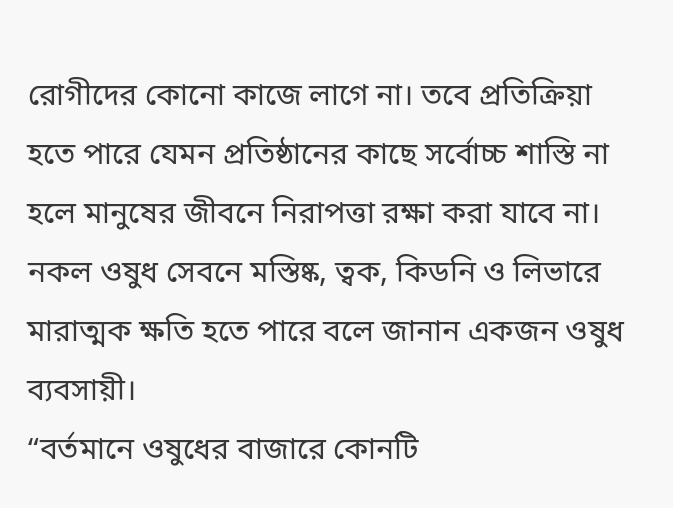রোগীদের কোনো কাজে লাগে না। তবে প্রতিক্রিয়া হতে পারে যেমন প্রতিষ্ঠানের কাছে সর্বোচ্চ শাস্তি না হলে মানুষের জীবনে নিরাপত্তা রক্ষা করা যাবে না। নকল ওষুধ সেবনে মস্তিষ্ক, ত্বক, কিডনি ও লিভারে মারাত্মক ক্ষতি হতে পারে বলে জানান একজন ওষুধ ব্যবসায়ী।
“বর্তমানে ওষুধের বাজারে কোনটি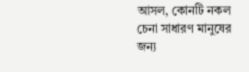আসল, কোনটি নকল চেনা সাধারণ মানুষের জন্য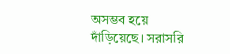অসম্ভব হয়ে দাঁড়িয়েছে। সরাসরি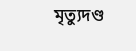মৃত্যুদণ্ড